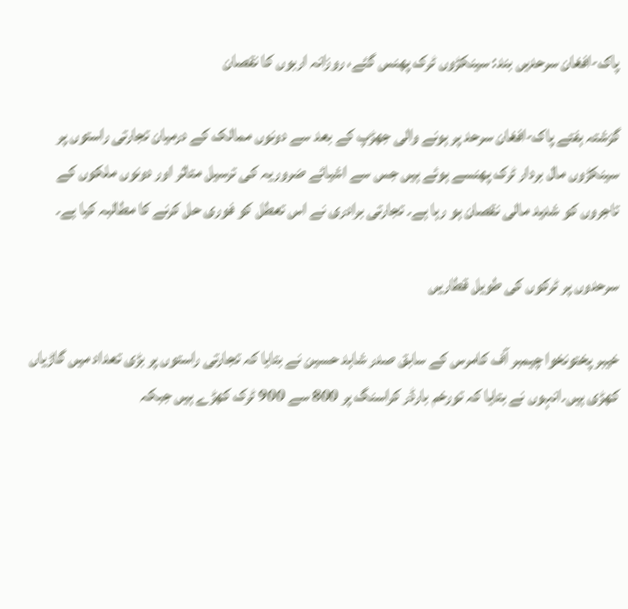پاک-افغان سرحدیں بند: سینکڑوں ٹرک پھنس گئے، روزانہ اربوں کا نقصان

گزشتہ ہفتے پاک-افغان سرحد پر ہونے والی جھڑپ کے بعد سے دونوں ممالک کے درمیان تجارتی راستوں پر سینکڑوں مال بردار ٹرک پھنسے ہوئے ہیں جس سے اشیائے ضروریہ کی ترسیل متاثر اور دونوں ملکوں کے تاجروں کو شدید مالی نقصان ہو رہا ہے۔ تجارتی برادری نے اس تعطل کو فوری حل کرنے کا مطالبہ کیا ہے۔

سرحدوں پر ٹرکوں کی طویل قطاریں

خیبر پختونخوا چیمبر آف کامرس کے سابق صدر شاہد حسین نے بتایا کہ تجارتی راستوں پر بڑی تعداد میں گاڑیاں کھڑی ہیں۔انہوں نے بتایا کہ تورخم بارڈر کراسنگ پر 800 سے 900 ٹرک کھڑے ہیں جبکہ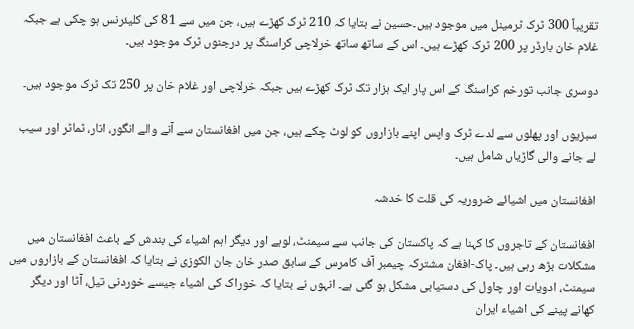تقریباً 300 ٹرک ٹرمینل میں موجود ہیں۔حسین نے بتایا کہ 210 ٹرک کھڑے ہیں، جن میں سے 81 کی کلیئرنس ہو چکی ہے جبکہ غلام خان بارڈر پر 200 ٹرک کھڑے ہیں۔ اس کے ساتھ ساتھ خرلاچی کراسنگ پر درجنوں ٹرک موجود ہیں۔

دوسری جانب تورخم کراسنگ کے اس پار ایک ہزار تک ٹرک کھڑے ہیں جبکہ خرلاچی اور غلام خان پر 250 تک ٹرک موجود ہیں۔

سبزیوں اور پھلوں سے لدے ٹرک واپس اپنے بازاروں کو لوٹ چکے ہیں، جن میں افغانستان سے آنے والے انگور، انار، ٹماٹر اور سیب لے جانے والی گاڑیاں شامل ہیں۔

افغانستان میں اشیائے ضروریہ کی قلت کا خدشہ

افغانستان کے تاجروں کا کہنا ہے کہ پاکستان کی جانب سے سیمنٹ، لوہے اور دیگر اہم اشیاء کی بندش کے باعث افغانستان میں مشکلات بڑھ رہی ہیں۔ پاک-افغان مشترکہ چیمبر آف کامرس کے سابق صدر خان جان الکوزی نے بتایا کہ افغانستان کے بازاروں میں سیمنٹ، ادویات اور چاول کی دستیابی مشکل ہو گئی ہے۔ انہوں نے بتایا کہ خوراک کی اشیاء جیسے خوردنی تیل، آٹا اور دیگر کھانے پینے کی اشیاء ایران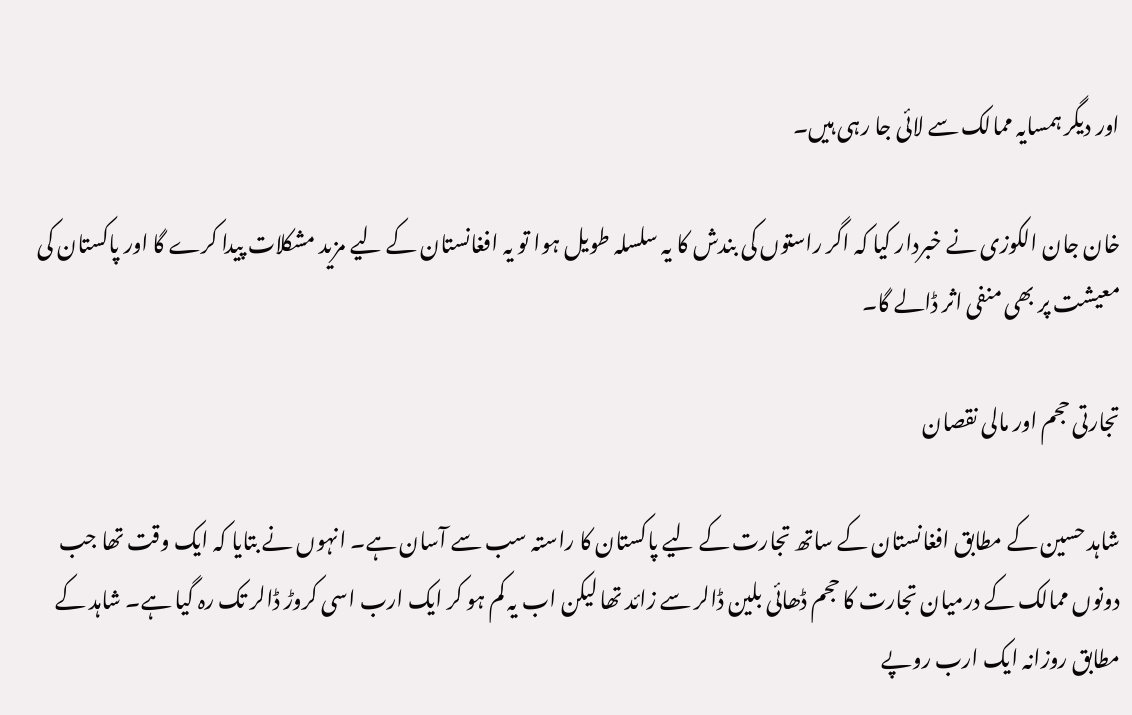اور دیگر ہمسایہ ممالک سے لائی جا رہی ہیں۔

خان جان الکوزی نے خبردار کیا کہ اگر راستوں کی بندش کا یہ سلسلہ طویل ہوا تو یہ افغانستان کے لیے مزید مشکلات پیدا کرے گا اور پاکستان کی معیشت پر بھی منفی اثر ڈالے گا۔

تجارتی حجم اور مالی نقصان

شاہد حسین کے مطابق افغانستان کے ساتھ تجارت کے لیے پاکستان کا راستہ سب سے آسان ہے۔ انہوں نے بتایا کہ ایک وقت تھا جب دونوں ممالک کے درمیان تجارت کا حجم ڈھائی بلین ڈالر سے زائد تھا لیکن اب یہ کم ہو کر ایک ارب اسی کروڑ ڈالر تک رہ گیا ہے۔ شاہد کے مطابق روزانہ ایک ارب روپے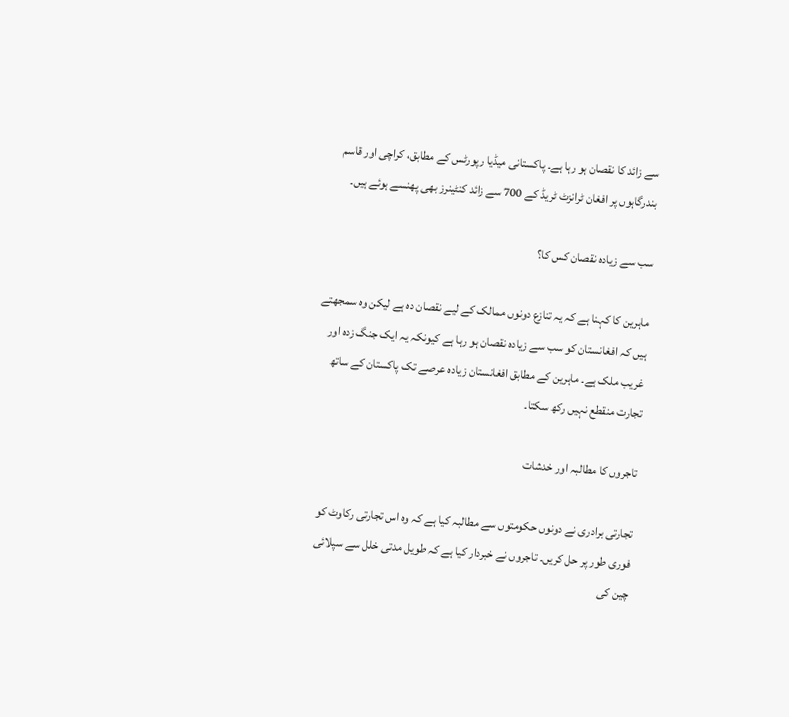سے زائد کا نقصان ہو رہا ہے۔ پاکستانی میڈیا رپورٹس کے مطابق، کراچی اور قاسم بندرگاہوں پر افغان ٹرانزٹ ٹریڈ کے 700 سے زائد کنٹینرز بھی پھنسے ہوئے ہیں۔

سب سے زیادہ نقصان کس کا؟

ماہرین کا کہنا ہے کہ یہ تنازع دونوں ممالک کے لیے نقصان دہ ہے لیکن وہ سمجھتے ہیں کہ افغانستان کو سب سے زیادہ نقصان ہو رہا ہے کیونکہ یہ ایک جنگ زدہ اور غریب ملک ہے۔ ماہرین کے مطابق افغانستان زیادہ عرصے تک پاکستان کے ساتھ تجارت منقطع نہیں رکھ سکتا۔

تاجروں کا مطالبہ اور خدشات

تجارتی برادری نے دونوں حکومتوں سے مطالبہ کیا ہے کہ وہ اس تجارتی رکاوٹ کو فوری طور پر حل کریں۔ تاجروں نے خبردار کیا ہے کہ طویل مدتی خلل سے سپلائی چین کی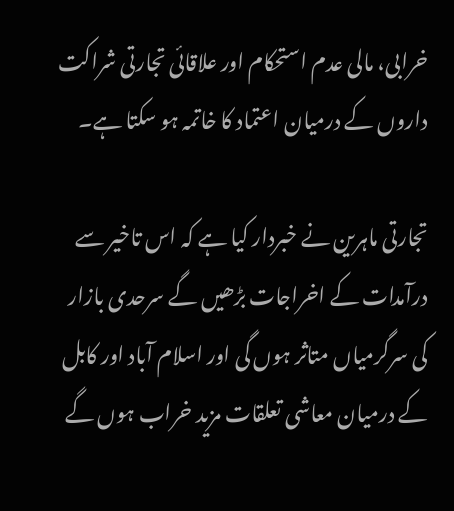خرابی، مالی عدم استحکام اور علاقائی تجارتی شراکت داروں کے درمیان اعتماد کا خاتمہ ہو سکتا ہے۔

تجارتی ماہرین نے خبردار کیا ہے کہ اس تاخیر سے درآمدات کے اخراجات بڑھیں گے سرحدی بازار کی سرگرمیاں متاثر ہوں گی اور اسلام آباد اور کابل کے درمیان معاشی تعلقات مزید خراب ہوں گے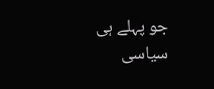جو پہلے ہی سیاسی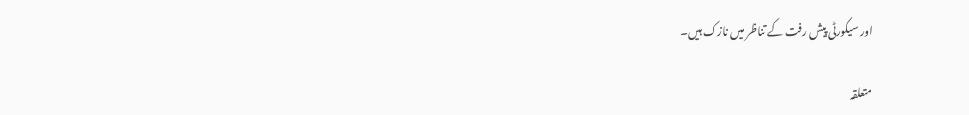اور سیکورٹی پیش رفت کے تناظر میں نازک ہیں۔

متعلقہ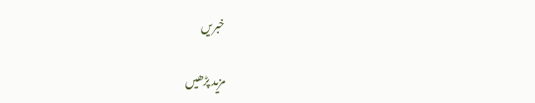خبریں

مزید پڑھیں